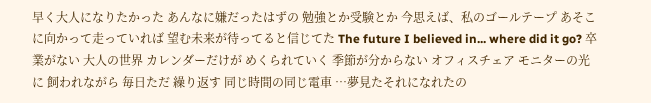早く大人になりたかった あんなに嫌だったはずの 勉強とか受験とか 今思えば、私のゴールテープ あそこに向かって走っていれば 望む未来が待ってると信じてた The future I believed in... where did it go? 卒業がない 大人の世界 カレンダーだけが めくられていく 季節が分からない オフィスチェア モニターの光に 飼われながら 毎日ただ 繰り返す 同じ時間の同じ電車 …夢見たそれになれたの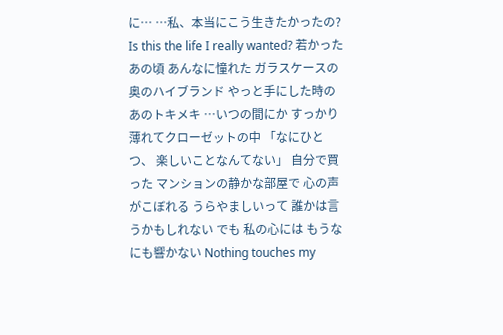に… …私、本当にこう生きたかったの? Is this the life I really wanted? 若かったあの頃 あんなに憧れた ガラスケースの奥のハイブランド やっと手にした時のあのトキメキ …いつの間にか すっかり薄れてクローゼットの中 「なにひとつ、 楽しいことなんてない」 自分で買った マンションの静かな部屋で 心の声がこぼれる うらやましいって 誰かは言うかもしれない でも 私の心には もうなにも響かない Nothing touches my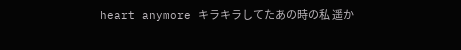heart anymore キラキラしてたあの時の私 遥か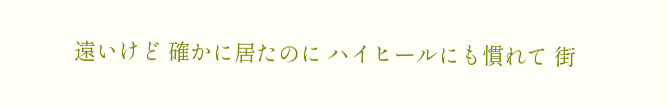遠いけど 確かに居たのに ハイヒールにも慣れて 街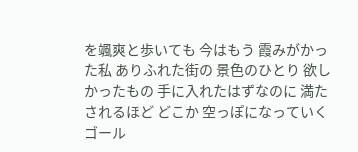を颯爽と歩いても 今はもう 霞みがかった私 ありふれた街の 景色のひとり 欲しかったもの 手に入れたはずなのに 満たされるほど どこか 空っぽになっていく ゴール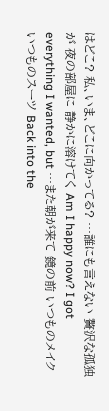はどこ? 私、いま、どこに向かってる? …誰にも言えない 贅沢な孤独が 夜の部屋に 静かに溶けてく Am I happy now? I got everything I wanted, but …また朝が来て 鏡の前 いつものメイク いつものスーツ Back into the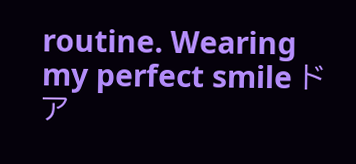routine. Wearing my perfect smile ドア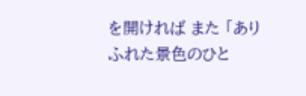を開ければ また 「ありふれた景色のひと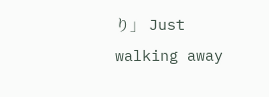り」 Just walking away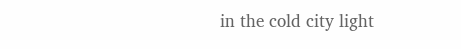in the cold city light